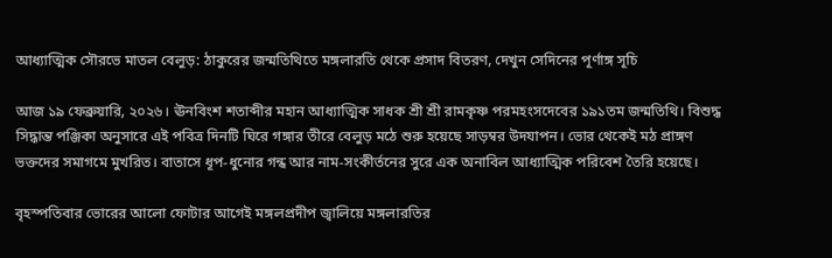আধ্যাত্মিক সৌরভে মাতল বেলুড়: ঠাকুরের জন্মতিথিতে মঙ্গলারতি থেকে প্রসাদ বিতরণ, দেখুন সেদিনের পূর্ণাঙ্গ সূচি

আজ ১৯ ফেব্রুয়ারি, ২০২৬। ঊনবিংশ শতাব্দীর মহান আধ্যাত্মিক সাধক শ্রী শ্রী রামকৃষ্ণ পরমহংসদেবের ১৯১তম জন্মতিথি। বিশুদ্ধ সিদ্ধান্ত পঞ্জিকা অনুসারে এই পবিত্র দিনটি ঘিরে গঙ্গার তীরে বেলুড় মঠে শুরু হয়েছে সাড়ম্বর উদযাপন। ভোর থেকেই মঠ প্রাঙ্গণ ভক্তদের সমাগমে মুখরিত। বাতাসে ধূপ-ধুনোর গন্ধ আর নাম-সংকীর্তনের সুরে এক অনাবিল আধ্যাত্মিক পরিবেশ তৈরি হয়েছে।

বৃহস্পতিবার ভোরের আলো ফোটার আগেই মঙ্গলপ্রদীপ জ্বালিয়ে মঙ্গলারতির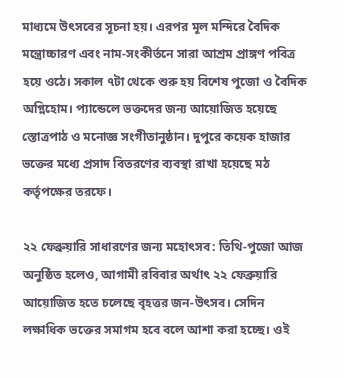মাধ্যমে উৎসবের সূচনা হয়। এরপর মূল মন্দিরে বৈদিক মন্ত্রোচ্চারণ এবং নাম-সংকীর্তনে সারা আশ্রম প্রাঙ্গণ পবিত্র হয়ে ওঠে। সকাল ৭টা থেকে শুরু হয় বিশেষ পুজো ও বৈদিক অগ্নিহোম। প্যান্ডেলে ভক্তদের জন্য আয়োজিত হয়েছে স্তোত্রপাঠ ও মনোজ্ঞ সংগীতানুষ্ঠান। দুপুরে কয়েক হাজার ভক্তের মধ্যে প্রসাদ বিতরণের ব্যবস্থা রাখা হয়েছে মঠ কর্তৃপক্ষের তরফে।

২২ ফেব্রুয়ারি সাধারণের জন্য মহোৎসব: তিথি-পুজো আজ অনুষ্ঠিত হলেও, আগামী রবিবার অর্থাৎ ২২ ফেব্রুয়ারি আয়োজিত হতে চলেছে বৃহত্তর জন-উৎসব। সেদিন লক্ষাধিক ভক্তের সমাগম হবে বলে আশা করা হচ্ছে। ওই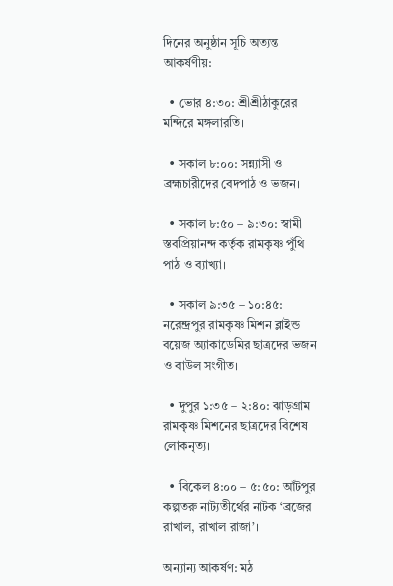দিনের অনুষ্ঠান সূচি অত্যন্ত আকর্ষণীয়:

  • ভোর ৪:৩০: শ্রীশ্রীঠাকুরের মন্দিরে মঙ্গলারতি।

  • সকাল ৮:০০: সন্ন্যাসী ও ব্রহ্মচারীদের বেদপাঠ ও ভজন।

  • সকাল ৮:৫০ – ৯:৩০: স্বামী স্তবপ্রিয়ানন্দ কর্তৃক রামকৃষ্ণ পুঁথি পাঠ ও ব্যাখ্যা।

  • সকাল ৯:৩৫ – ১০:৪৫: নরেন্দ্রপুর রামকৃষ্ণ মিশন ব্লাইন্ড বয়েজ অ্যাকাডেমির ছাত্রদের ভজন ও বাউল সংগীত।

  • দুপুর ১:৩৫ – ২:৪০: ঝাড়গ্রাম রামকৃষ্ণ মিশনের ছাত্রদের বিশেষ লোকনৃত্য।

  • বিকেল ৪:০০ – ৫:৫০: আঁটপুর কল্পতরু নাট্যতীর্থের নাটক ‘ব্রজের রাখাল, রাখাল রাজা’।

অন্যান্য আকর্ষণ: মঠ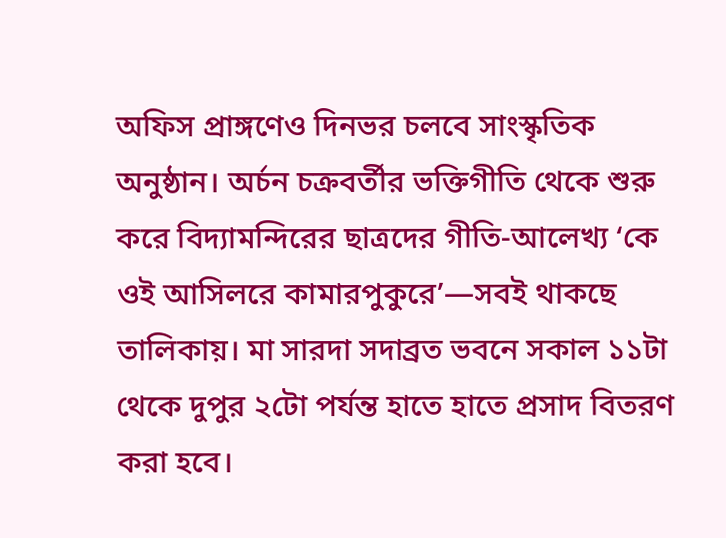অফিস প্রাঙ্গণেও দিনভর চলবে সাংস্কৃতিক অনুষ্ঠান। অৰ্চন চক্রবর্তীর ভক্তিগীতি থেকে শুরু করে বিদ্যামন্দিরের ছাত্রদের গীতি-আলেখ্য ‘কে ওই আসিলরে কামারপুকুরে’—সবই থাকছে তালিকায়। মা সারদা সদাব্রত ভবনে সকাল ১১টা থেকে দুপুর ২টো পর্যন্ত হাতে হাতে প্রসাদ বিতরণ করা হবে।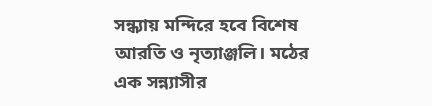সন্ধ্যায় মন্দিরে হবে বিশেষ আরতি ও নৃত্যাঞ্জলি। মঠের এক সন্ন্যাসীর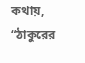কথায়, “ঠাকুরের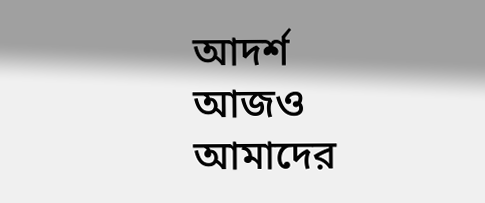আদর্শ আজও আমাদের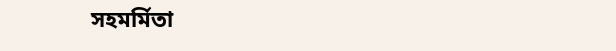সহমর্মিতা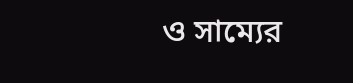ও সাম্যের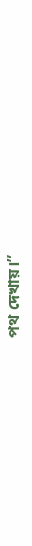পথ দেখায়।”